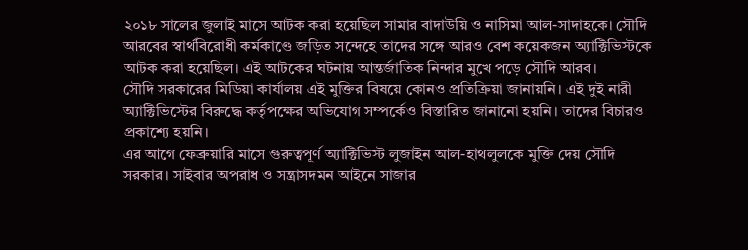২০১৮ সালের জুলাই মাসে আটক করা হয়েছিল সামার বাদাউয়ি ও নাসিমা আল-সাদাহকে। সৌদি আরবের স্বার্থবিরোধী কর্মকাণ্ডে জড়িত সন্দেহে তাদের সঙ্গে আরও বেশ কয়েকজন অ্যাক্টিভিস্টকে আটক করা হয়েছিল। এই আটকের ঘটনায় আন্তর্জাতিক নিন্দার মুখে পড়ে সৌদি আরব।
সৌদি সরকারের মিডিয়া কার্যালয় এই মুক্তির বিষয়ে কোনও প্রতিক্রিয়া জানায়নি। এই দুই নারী অ্যাক্টিভিস্টের বিরুদ্ধে কর্তৃপক্ষের অভিযোগ সম্পর্কেও বিস্তারিত জানানো হয়নি। তাদের বিচারও প্রকাশ্যে হয়নি।
এর আগে ফেব্রুয়ারি মাসে গুরুত্বপূর্ণ অ্যাক্টিভিস্ট লুজাইন আল-হাথলুলকে মুক্তি দেয় সৌদি সরকার। সাইবার অপরাধ ও সন্ত্রাসদমন আইনে সাজার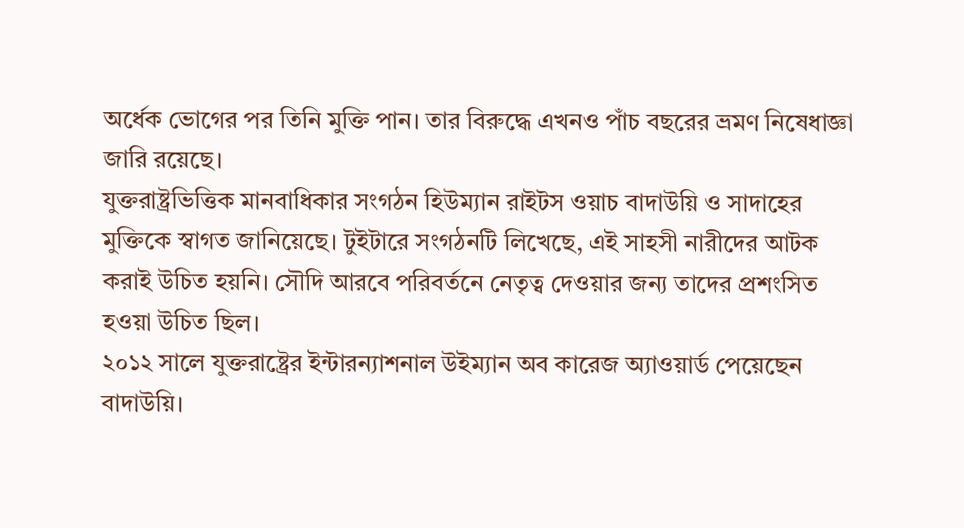অর্ধেক ভোগের পর তিনি মুক্তি পান। তার বিরুদ্ধে এখনও পাঁচ বছরের ভ্রমণ নিষেধাজ্ঞা জারি রয়েছে।
যুক্তরাষ্ট্রভিত্তিক মানবাধিকার সংগঠন হিউম্যান রাইটস ওয়াচ বাদাউয়ি ও সাদাহের মুক্তিকে স্বাগত জানিয়েছে। টুইটারে সংগঠনটি লিখেছে, এই সাহসী নারীদের আটক করাই উচিত হয়নি। সৌদি আরবে পরিবর্তনে নেতৃত্ব দেওয়ার জন্য তাদের প্রশংসিত হওয়া উচিত ছিল।
২০১২ সালে যুক্তরাষ্ট্রের ইন্টারন্যাশনাল উইম্যান অব কারেজ অ্যাওয়ার্ড পেয়েছেন বাদাউয়ি।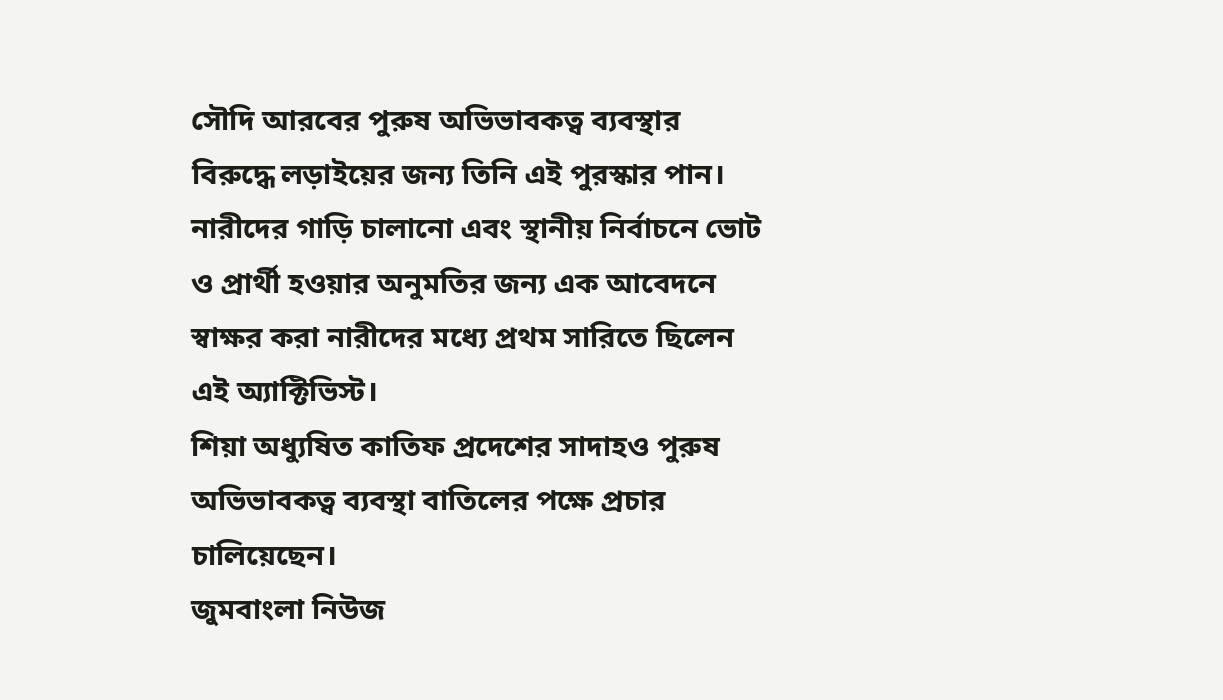সৌদি আরবের পুরুষ অভিভাবকত্ব ব্যবস্থার বিরুদ্ধে লড়াইয়ের জন্য তিনি এই পুরস্কার পান। নারীদের গাড়ি চালানো এবং স্থানীয় নির্বাচনে ভোট ও প্রার্থী হওয়ার অনুমতির জন্য এক আবেদনে স্বাক্ষর করা নারীদের মধ্যে প্রথম সারিতে ছিলেন এই অ্যাক্টিভিস্ট।
শিয়া অধ্যুষিত কাতিফ প্রদেশের সাদাহও পুরুষ অভিভাবকত্ব ব্যবস্থা বাতিলের পক্ষে প্রচার চালিয়েছেন।
জুমবাংলা নিউজ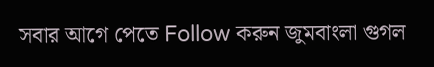সবার আগে পেতে Follow করুন জুমবাংলা গুগল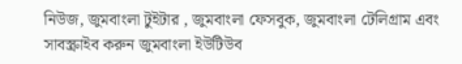নিউজ, জুমবাংলা টুইটার , জুমবাংলা ফেসবুক, জুমবাংলা টেলিগ্রাম এবং সাবস্ক্রাইব করুন জুমবাংলা ইউটিউব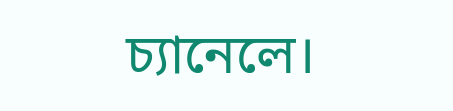চ্যানেলে।